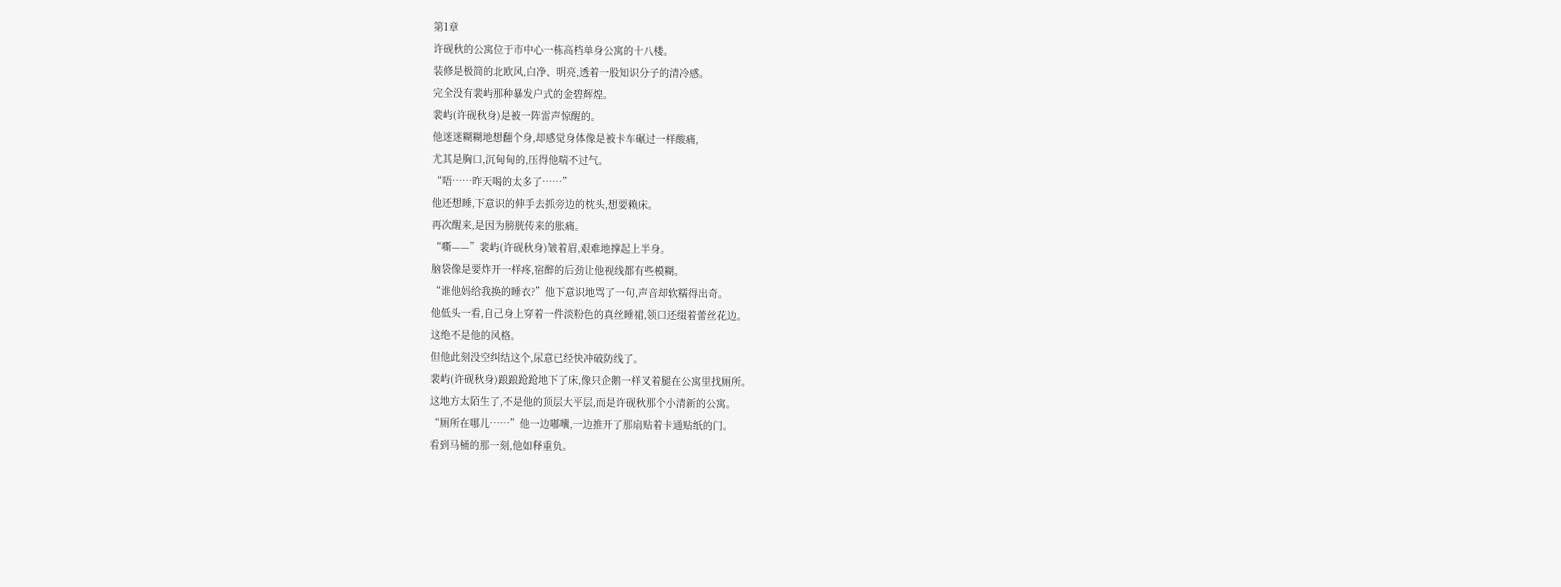第1章
许砚秋的公寓位于市中心一栋高档单身公寓的十八楼。
装修是极简的北欧风,白净、明亮,透着一股知识分子的清冷感。
完全没有裴屿那种暴发户式的金碧辉煌。
裴屿(许砚秋身)是被一阵雷声惊醒的。
他迷迷糊糊地想翻个身,却感觉身体像是被卡车碾过一样酸痛,
尤其是胸口,沉甸甸的,压得他喘不过气。
“唔……昨天喝的太多了……”
他还想睡,下意识的伸手去抓旁边的枕头,想要赖床。
再次醒来,是因为膀胱传来的胀痛。
“嘶——”裴屿(许砚秋身)皱着眉,艰难地撑起上半身。
脑袋像是要炸开一样疼,宿醉的后劲让他视线都有些模糊。
“谁他妈给我换的睡衣?”他下意识地骂了一句,声音却软糯得出奇。
他低头一看,自己身上穿着一件淡粉色的真丝睡裙,领口还缀着蕾丝花边。
这绝不是他的风格。
但他此刻没空纠结这个,尿意已经快冲破防线了。
裴屿(许砚秋身)踉踉跄跄地下了床,像只企鹅一样叉着腿在公寓里找厕所。
这地方太陌生了,不是他的顶层大平层,而是许砚秋那个小清新的公寓。
“厕所在哪儿……”他一边嘟囔,一边推开了那扇贴着卡通贴纸的门。
看到马桶的那一刻,他如释重负。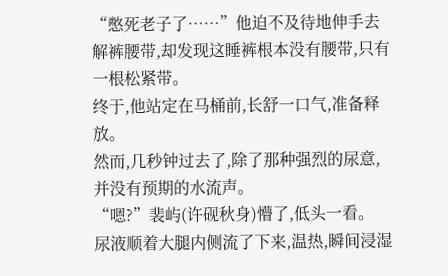“憋死老子了……”他迫不及待地伸手去解裤腰带,却发现这睡裤根本没有腰带,只有一根松紧带。
终于,他站定在马桶前,长舒一口气,准备释放。
然而,几秒钟过去了,除了那种强烈的尿意,并没有预期的水流声。
“嗯?”裴屿(许砚秋身)懵了,低头一看。
尿液顺着大腿内侧流了下来,温热,瞬间浸湿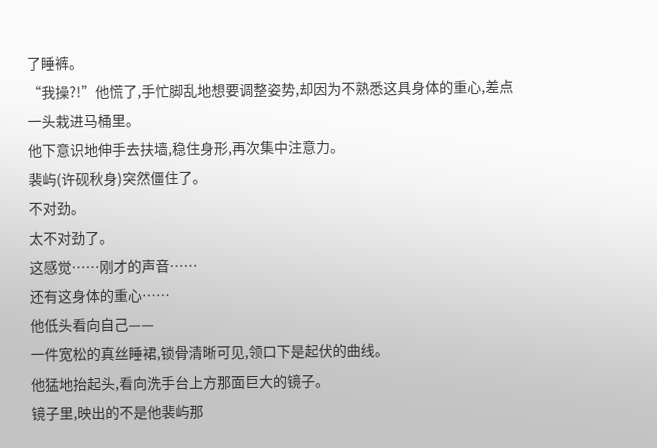了睡裤。
“我操?!”他慌了,手忙脚乱地想要调整姿势,却因为不熟悉这具身体的重心,差点一头栽进马桶里。
他下意识地伸手去扶墙,稳住身形,再次集中注意力。
裴屿(许砚秋身)突然僵住了。
不对劲。
太不对劲了。
这感觉……刚才的声音……
还有这身体的重心……
他低头看向自己——
一件宽松的真丝睡裙,锁骨清晰可见,领口下是起伏的曲线。
他猛地抬起头,看向洗手台上方那面巨大的镜子。
镜子里,映出的不是他裴屿那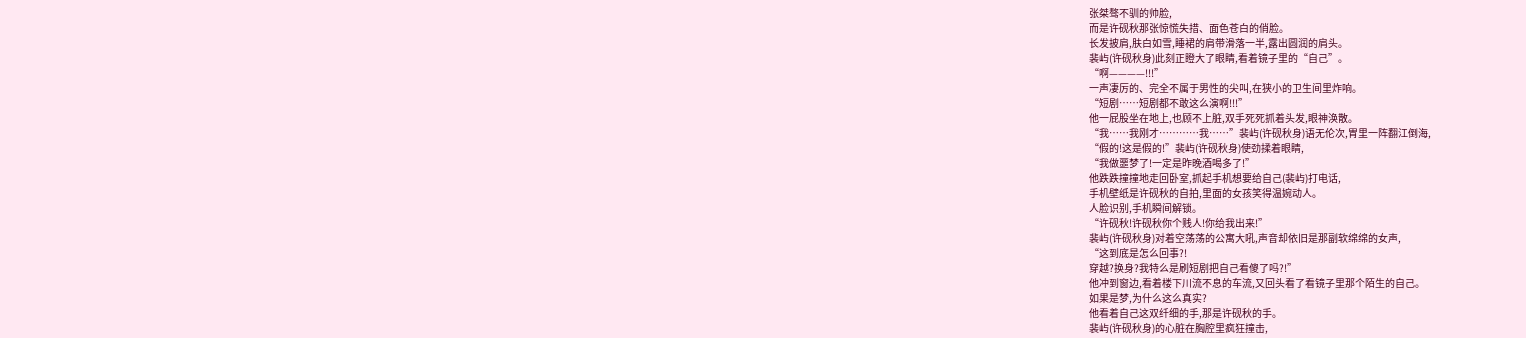张桀骜不驯的帅脸,
而是许砚秋那张惊慌失措、面色苍白的俏脸。
长发披肩,肤白如雪,睡裙的肩带滑落一半,露出圆润的肩头。
裴屿(许砚秋身)此刻正瞪大了眼睛,看着镜子里的“自己”。
“啊————!!!”
一声凄厉的、完全不属于男性的尖叫,在狭小的卫生间里炸响。
“短剧……短剧都不敢这么演啊!!!”
他一屁股坐在地上,也顾不上脏,双手死死抓着头发,眼神涣散。
“我……我刚才…………我……”裴屿(许砚秋身)语无伦次,胃里一阵翻江倒海,
“假的!这是假的!”裴屿(许砚秋身)使劲揉着眼睛,
“我做噩梦了!一定是昨晚酒喝多了!”
他跌跌撞撞地走回卧室,抓起手机想要给自己(裴屿)打电话,
手机壁纸是许砚秋的自拍,里面的女孩笑得温婉动人。
人脸识别,手机瞬间解锁。
“许砚秋!许砚秋你个贱人!你给我出来!”
裴屿(许砚秋身)对着空荡荡的公寓大吼,声音却依旧是那副软绵绵的女声,
“这到底是怎么回事?!
穿越?换身?我特么是刷短剧把自己看傻了吗?!”
他冲到窗边,看着楼下川流不息的车流,又回头看了看镜子里那个陌生的自己。
如果是梦,为什么这么真实?
他看着自己这双纤细的手,那是许砚秋的手。
裴屿(许砚秋身)的心脏在胸腔里疯狂撞击,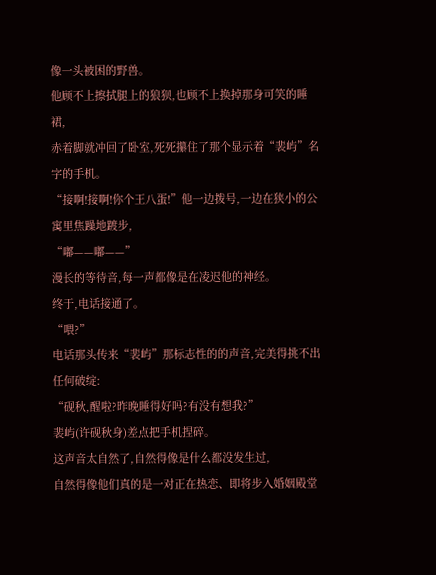像一头被困的野兽。
他顾不上擦拭腿上的狼狈,也顾不上换掉那身可笑的睡裙,
赤着脚就冲回了卧室,死死攥住了那个显示着“裴屿”名字的手机。
“接啊!接啊!你个王八蛋!”他一边拨号,一边在狭小的公寓里焦躁地踱步,
“嘟——嘟——”
漫长的等待音,每一声都像是在凌迟他的神经。
终于,电话接通了。
“喂?”
电话那头传来“裴屿”那标志性的的声音,完美得挑不出任何破绽:
“砚秋,醒啦?昨晚睡得好吗?有没有想我?”
裴屿(许砚秋身)差点把手机捏碎。
这声音太自然了,自然得像是什么都没发生过,
自然得像他们真的是一对正在热恋、即将步入婚姻殿堂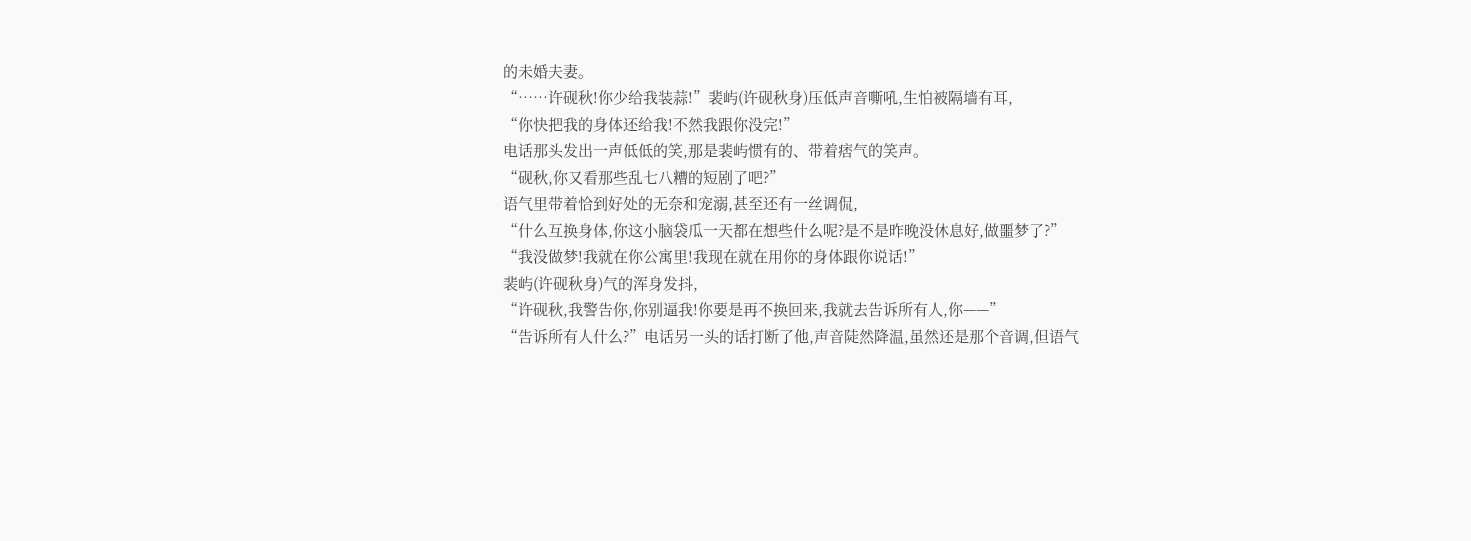的未婚夫妻。
“……许砚秋!你少给我装蒜!”裴屿(许砚秋身)压低声音嘶吼,生怕被隔墙有耳,
“你快把我的身体还给我!不然我跟你没完!”
电话那头发出一声低低的笑,那是裴屿惯有的、带着痞气的笑声。
“砚秋,你又看那些乱七八糟的短剧了吧?”
语气里带着恰到好处的无奈和宠溺,甚至还有一丝调侃,
“什么互换身体,你这小脑袋瓜一天都在想些什么呢?是不是昨晚没休息好,做噩梦了?”
“我没做梦!我就在你公寓里!我现在就在用你的身体跟你说话!”
裴屿(许砚秋身)气的浑身发抖,
“许砚秋,我警告你,你别逼我!你要是再不换回来,我就去告诉所有人,你——”
“告诉所有人什么?”电话另一头的话打断了他,声音陡然降温,虽然还是那个音调,但语气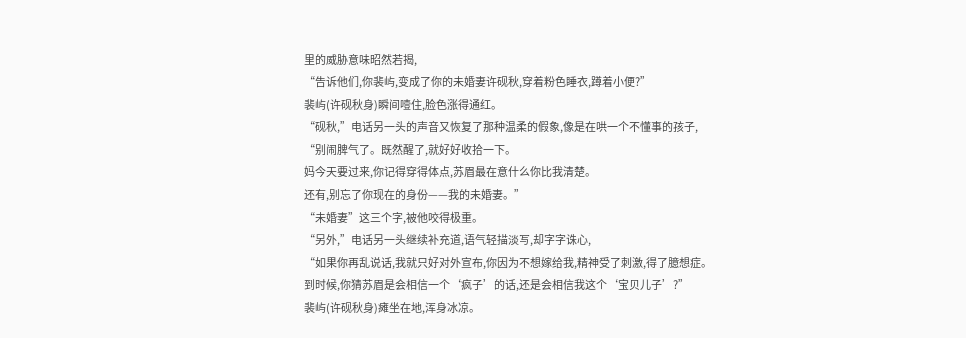里的威胁意味昭然若揭,
“告诉他们,你裴屿,变成了你的未婚妻许砚秋,穿着粉色睡衣,蹲着小便?”
裴屿(许砚秋身)瞬间噎住,脸色涨得通红。
“砚秋,”电话另一头的声音又恢复了那种温柔的假象,像是在哄一个不懂事的孩子,
“别闹脾气了。既然醒了,就好好收拾一下。
妈今天要过来,你记得穿得体点,苏眉最在意什么你比我清楚。
还有,别忘了你现在的身份——我的未婚妻。”
“未婚妻”这三个字,被他咬得极重。
“另外,”电话另一头继续补充道,语气轻描淡写,却字字诛心,
“如果你再乱说话,我就只好对外宣布,你因为不想嫁给我,精神受了刺激,得了臆想症。
到时候,你猜苏眉是会相信一个‘疯子’的话,还是会相信我这个‘宝贝儿子’?”
裴屿(许砚秋身)瘫坐在地,浑身冰凉。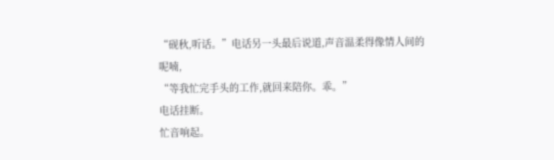“砚秋,听话。”电话另一头最后说道,声音温柔得像情人间的呢喃,
“等我忙完手头的工作,就回来陪你。乖。”
电话挂断。
忙音响起。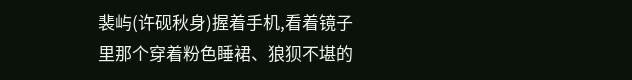裴屿(许砚秋身)握着手机,看着镜子里那个穿着粉色睡裙、狼狈不堪的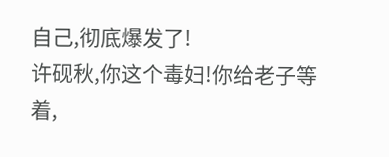自己,彻底爆发了!
许砚秋,你这个毒妇!你给老子等着,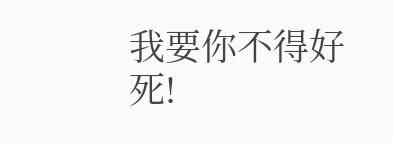我要你不得好死!